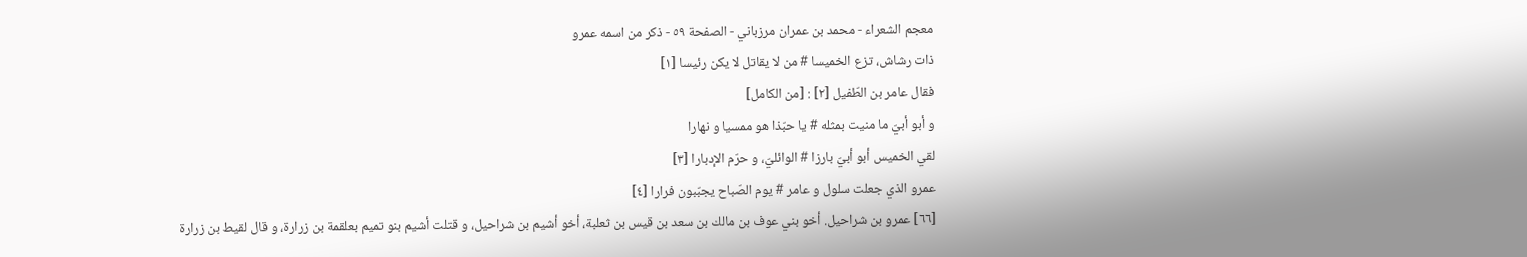معجم الشعراء - محمد بن عمران مرزباني - الصفحة ٥٩ - ذكر من اسمه عمرو
ذات رشاش، تزع الخميسا # من لا يقاتل لا يكن رئيسا [١]
فقال عامر بن الطّفيل [٢] : [من الكامل]
و أبو أبيّ ما منيت بمثله # يا حبّذا هو ممسيا و نهارا
لقي الخميس أبو أبيّ بارزا # الوائليّ، و حرّم الإدبارا [٣]
عمرو الذي جعلت سلول و عامر # يوم الصّباح يجبّبون فرارا [٤]
[٦٦] عمرو بن شراحيل. أخو بني عوف بن مالك بن سعد بن قيس بن ثعلبة، أخو أشيم بن شراحيل، و قتلت أشيم بنو تميم بعلقمة بن زرارة، و قال لقيط بن زرارة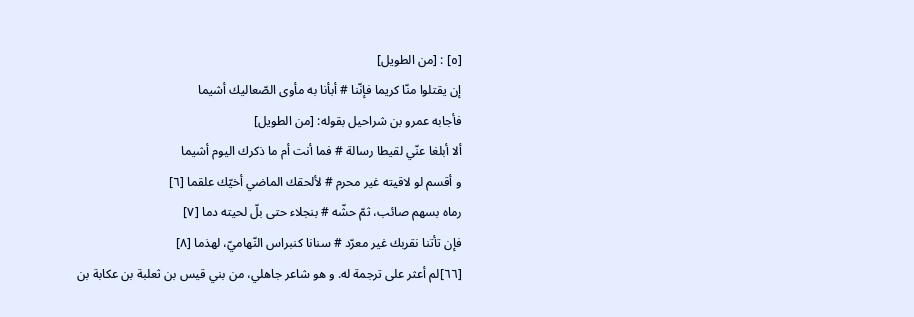[٥] : [من الطويل]
إن يقتلوا منّا كريما فإنّنا # أبأنا به مأوى الصّعاليك أشيما
فأجابه عمرو بن شراحيل بقوله: [من الطويل]
ألا أبلغا عنّي لقيطا رسالة # فما أنت أم ما ذكرك اليوم أشيما
و أقسم لو لاقيته غير محرم # لألحقك الماضي أخيّك علقما [٦]
رماه بسهم صائب، ثمّ حشّه # بنجلاء حتى بلّ لحيته دما [٧]
فإن تأتنا نقربك غير معرّد # سنانا كنبراس النّهاميّ، لهذما [٨]
[٦٦]لم أعثر على ترجمة له. و هو شاعر جاهلي، من بني قيس بن ثعلبة بن عكابة بن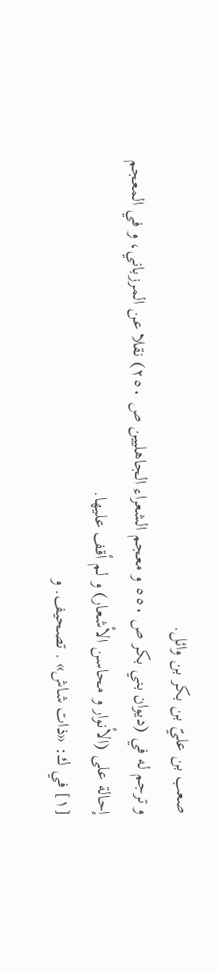صعب بن عليّ بن بكر بن وائل.
و ترجم له في (ديوان بني بكر ص ٥٥٠ و معجم الشعراء الجاهليين ص ٢٥٠) نقلا عن المرزباني، و في المعجم إحالة على (الأنوار و محاسن الأشعار) و لم أقف عليها.
[١] في ك: «ذات شاش» . تصحيف. و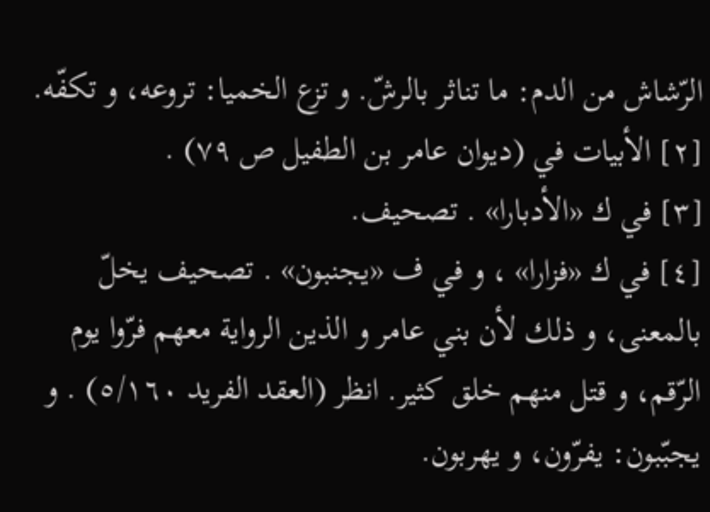الرّشاش من الدم: ما تناثر بالرشّ. و تزع الخميا: تروعه، و تكفّه.
[٢] الأبيات في (ديوان عامر بن الطفيل ص ٧٩) .
[٣] في ك «الأدبارا» . تصحيف.
[٤] في ك «فزارا» ، و في ف «يجنبون» . تصحيف يخلّ بالمعنى، و ذلك لأن بني عامر و الذين الرواية معهم فرّوا يوم الرّقم، و قتل منهم خلق كثير. انظر (العقد الفريد ٥/١٦٠) . و يجبّبون: يفرّون، و يهربون.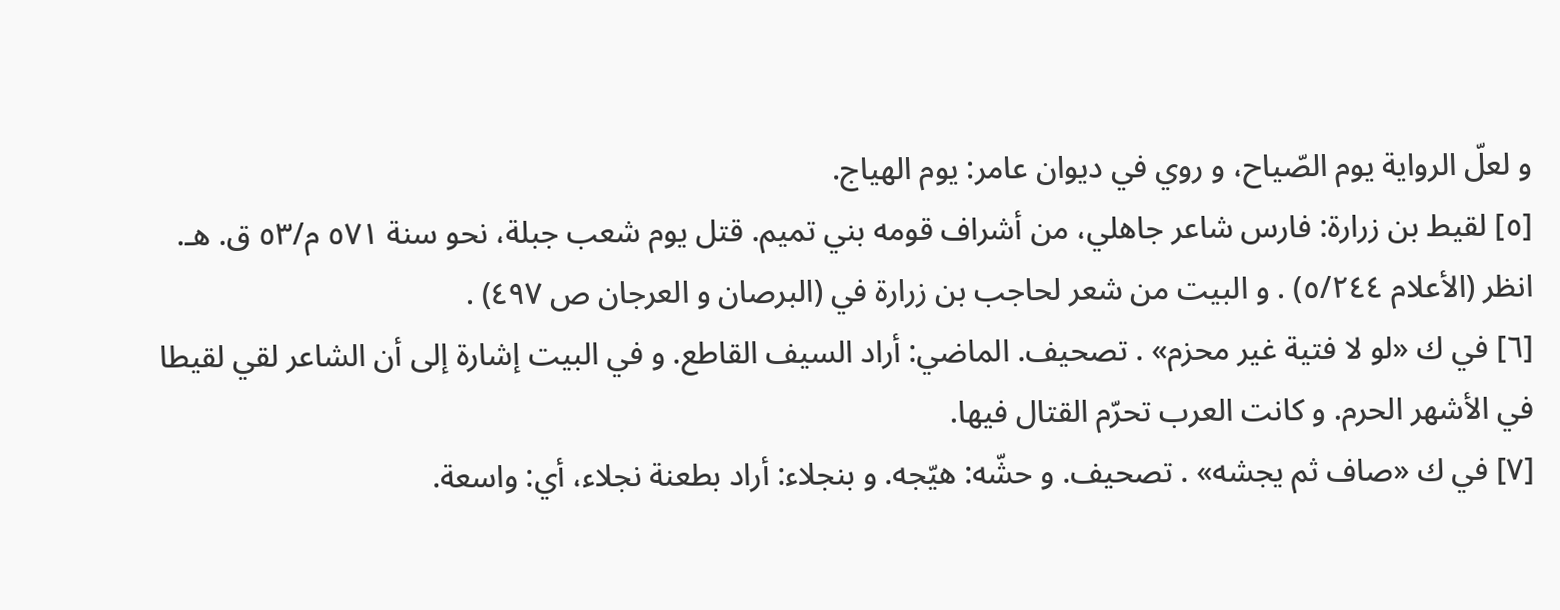و لعلّ الرواية يوم الصّياح، و روي في ديوان عامر: يوم الهياج.
[٥] لقيط بن زرارة: فارس شاعر جاهلي، من أشراف قومه بني تميم. قتل يوم شعب جبلة، نحو سنة ٥٧١ م/٥٣ ق. هـ.
انظر (الأعلام ٥/٢٤٤) . و البيت من شعر لحاجب بن زرارة في (البرصان و العرجان ص ٤٩٧) .
[٦] في ك «لو لا فتية غير محزم» . تصحيف. الماضي: أراد السيف القاطع. و في البيت إشارة إلى أن الشاعر لقي لقيطا في الأشهر الحرم. و كانت العرب تحرّم القتال فيها.
[٧] في ك «صاف ثم يجشه» . تصحيف. و حشّه: هيّجه. و بنجلاء: أراد بطعنة نجلاء، أي: واسعة.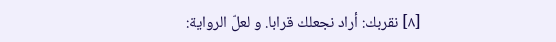[٨] نقربك: أراد نجعلك قرابا. و لعلّ الرواية: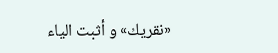«نقريك» و أثبت الياء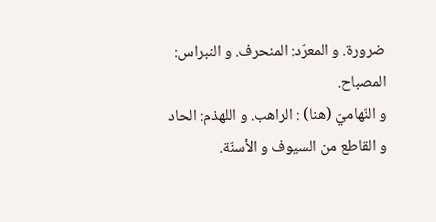ضرورة. و المعرّد: المنحرف. و النبراس: المصباح.
و النّهاميّ (هنا) : الراهب. و اللهذم: الحاد و القاطع من السيوف و الأسنّة.